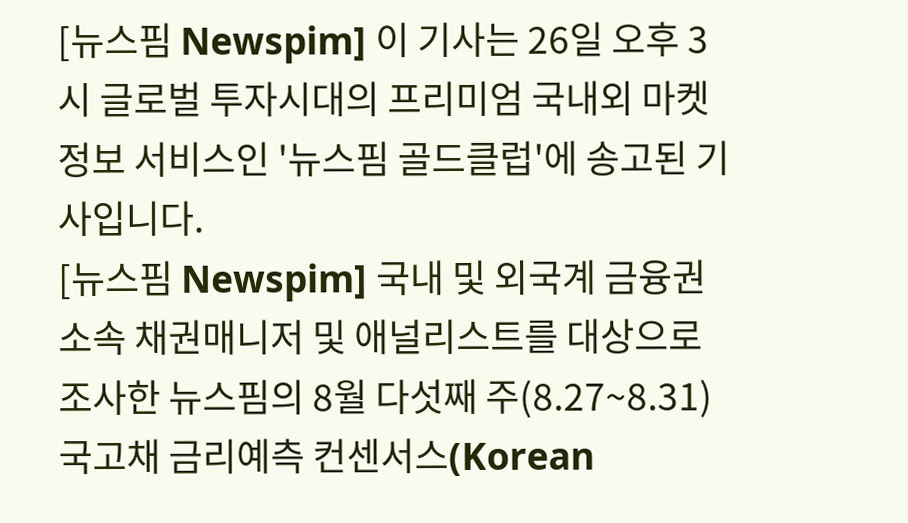[뉴스핌 Newspim] 이 기사는 26일 오후 3시 글로벌 투자시대의 프리미엄 국내외 마켓정보 서비스인 '뉴스핌 골드클럽'에 송고된 기사입니다.
[뉴스핌 Newspim] 국내 및 외국계 금융권 소속 채권매니저 및 애널리스트를 대상으로 조사한 뉴스핌의 8월 다섯째 주(8.27~8.31) 국고채 금리예측 컨센서스(Korean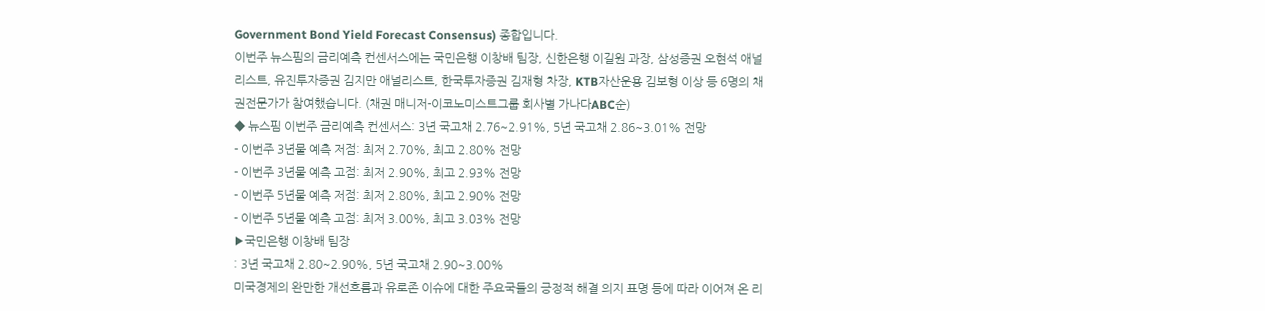Government Bond Yield Forecast Consensus) 종합입니다.
이번주 뉴스핌의 금리예측 컨센서스에는 국민은행 이창배 팀장, 신한은행 이길원 과장, 삼성증권 오현석 애널리스트, 유진투자증권 김지만 애널리스트, 한국투자증권 김재형 차장, KTB자산운용 김보형 이상 등 6명의 채권전문가가 참여했습니다. (채권 매니저-이코노미스트그룹 회사별 가나다ABC순)
◆ 뉴스핌 이번주 금리예측 컨센서스: 3년 국고채 2.76~2.91%, 5년 국고채 2.86~3.01% 전망
- 이번주 3년물 예측 저점: 최저 2.70%, 최고 2.80% 전망
- 이번주 3년물 예측 고점: 최저 2.90%, 최고 2.93% 전망
- 이번주 5년물 예측 저점: 최저 2.80%, 최고 2.90% 전망
- 이번주 5년물 예측 고점: 최저 3.00%, 최고 3.03% 전망
▶국민은행 이창배 팀장
: 3년 국고채 2.80~2.90%, 5년 국고채 2.90~3.00%
미국경제의 완만한 개선흐름과 유로존 이슈에 대한 주요국들의 긍정적 해결 의지 표명 등에 따라 이어져 온 리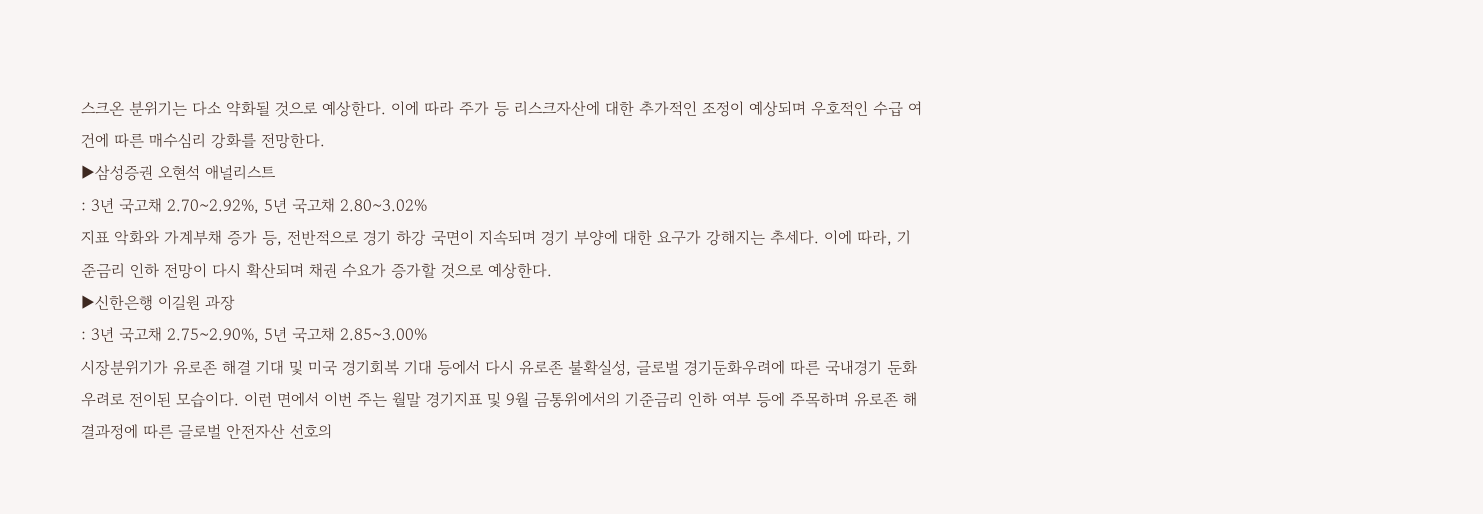스크온 분위기는 다소 약화될 것으로 예상한다. 이에 따라 주가 등 리스크자산에 대한 추가적인 조정이 예상되며 우호적인 수급 여건에 따른 매수심리 강화를 전망한다.
▶삼성증권 오현석 애널리스트
: 3년 국고채 2.70~2.92%, 5년 국고채 2.80~3.02%
지표 악화와 가계부채 증가 등, 전반적으로 경기 하강 국면이 지속되며 경기 부양에 대한 요구가 강해지는 추세다. 이에 따라, 기준금리 인하 전망이 다시 확산되며 채권 수요가 증가할 것으로 예상한다.
▶신한은행 이길원 과장
: 3년 국고채 2.75~2.90%, 5년 국고채 2.85~3.00%
시장분위기가 유로존 해결 기대 및 미국 경기회복 기대 등에서 다시 유로존 불확실성, 글로벌 경기둔화우려에 따른 국내경기 둔화 우려로 전이된 모습이다. 이런 면에서 이번 주는 월말 경기지표 및 9월 금통위에서의 기준금리 인하 여부 등에 주목하며 유로존 해결과정에 따른 글로벌 안전자산 선호의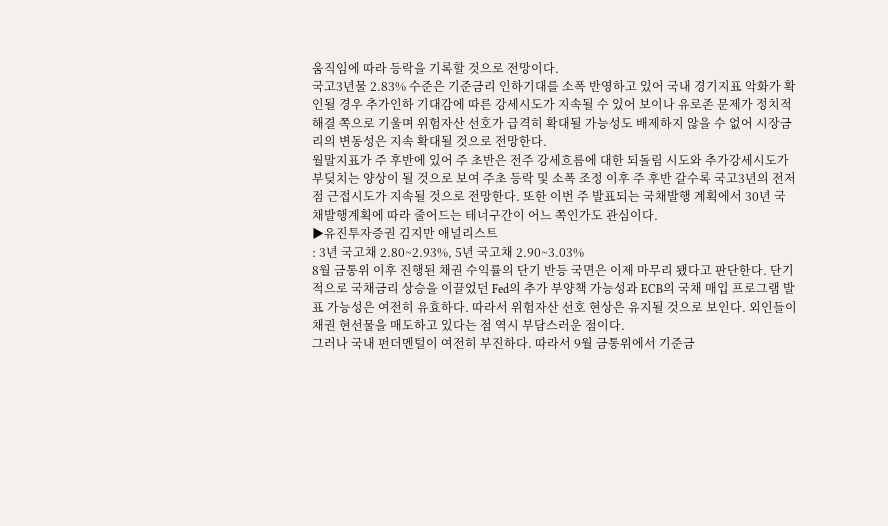움직임에 따라 등락을 기록할 것으로 전망이다.
국고3년물 2.83% 수준은 기준금리 인하기대를 소폭 반영하고 있어 국내 경기지표 악화가 확인될 경우 추가인하 기대감에 따른 강세시도가 지속될 수 있어 보이나 유로존 문제가 정치적 해결 쪽으로 기울며 위험자산 선호가 급격히 확대될 가능성도 배제하지 않을 수 없어 시장금리의 변동성은 지속 확대될 것으로 전망한다.
월말지표가 주 후반에 있어 주 초반은 전주 강세흐름에 대한 되돌림 시도와 추가강세시도가 부딪치는 양상이 될 것으로 보여 주초 등락 및 소폭 조정 이후 주 후반 갈수록 국고3년의 전저점 근접시도가 지속될 것으로 전망한다. 또한 이번 주 발표되는 국채발행 계획에서 30년 국채발행계획에 따라 줄어드는 테너구간이 어느 쪽인가도 관심이다.
▶유진투자증권 김지만 애널리스트
: 3년 국고채 2.80~2.93%, 5년 국고채 2.90~3.03%
8월 금통위 이후 진행된 채권 수익률의 단기 반등 국면은 이제 마무리 됐다고 판단한다. 단기적으로 국채금리 상승을 이끌었던 Fed의 추가 부양책 가능성과 ECB의 국채 매입 프로그램 발표 가능성은 여전히 유효하다. 따라서 위험자산 선호 현상은 유지될 것으로 보인다. 외인들이 채권 현선물을 매도하고 있다는 점 역시 부담스러운 점이다.
그러나 국내 펀더멘털이 여전히 부진하다. 따라서 9월 금통위에서 기준금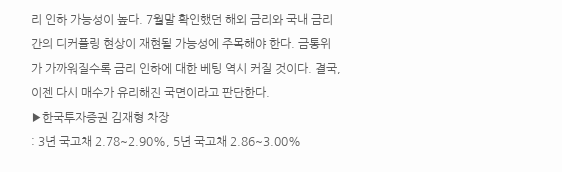리 인하 가능성이 높다. 7월말 확인했던 해외 금리와 국내 금리간의 디커플링 현상이 재현될 가능성에 주목해야 한다. 금통위가 가까워질수록 금리 인하에 대한 베팅 역시 커질 것이다. 결국, 이젠 다시 매수가 유리해진 국면이라고 판단한다.
▶한국투자증권 김재형 차장
: 3년 국고채 2.78~2.90%, 5년 국고채 2.86~3.00%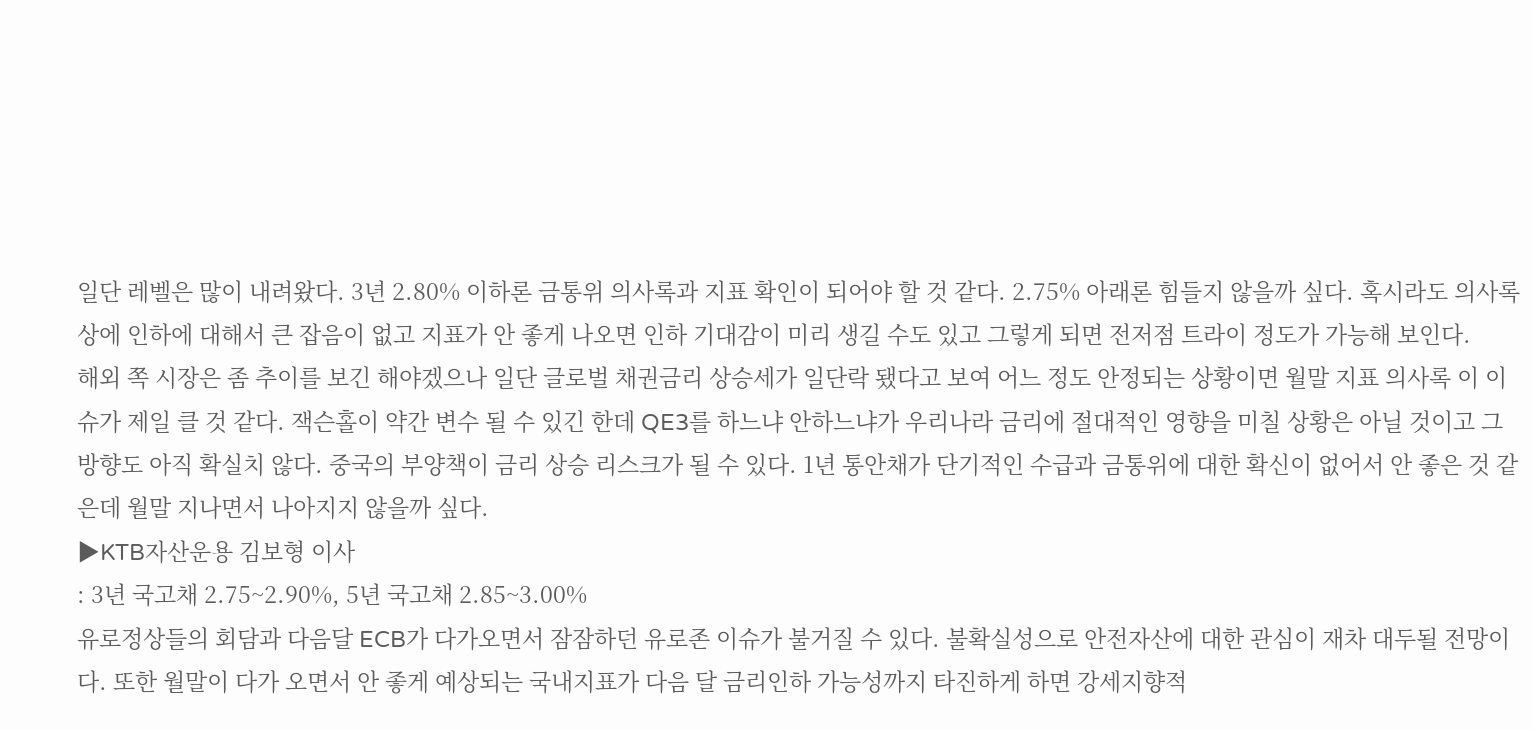일단 레벨은 많이 내려왔다. 3년 2.80% 이하론 금통위 의사록과 지표 확인이 되어야 할 것 같다. 2.75% 아래론 힘들지 않을까 싶다. 혹시라도 의사록 상에 인하에 대해서 큰 잡음이 없고 지표가 안 좋게 나오면 인하 기대감이 미리 생길 수도 있고 그렇게 되면 전저점 트라이 정도가 가능해 보인다.
해외 쪽 시장은 좀 추이를 보긴 해야겠으나 일단 글로벌 채권금리 상승세가 일단락 됐다고 보여 어느 정도 안정되는 상황이면 월말 지표 의사록 이 이슈가 제일 클 것 같다. 잭슨홀이 약간 변수 될 수 있긴 한데 QE3를 하느냐 안하느냐가 우리나라 금리에 절대적인 영향을 미칠 상황은 아닐 것이고 그 방향도 아직 확실치 않다. 중국의 부양책이 금리 상승 리스크가 될 수 있다. 1년 통안채가 단기적인 수급과 금통위에 대한 확신이 없어서 안 좋은 것 같은데 월말 지나면서 나아지지 않을까 싶다.
▶KTB자산운용 김보형 이사
: 3년 국고채 2.75~2.90%, 5년 국고채 2.85~3.00%
유로정상들의 회담과 다음달 ECB가 다가오면서 잠잠하던 유로존 이슈가 불거질 수 있다. 불확실성으로 안전자산에 대한 관심이 재차 대두될 전망이다. 또한 월말이 다가 오면서 안 좋게 예상되는 국내지표가 다음 달 금리인하 가능성까지 타진하게 하면 강세지향적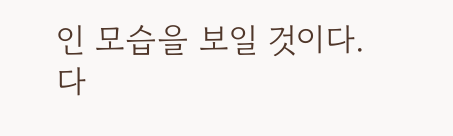인 모습을 보일 것이다. 다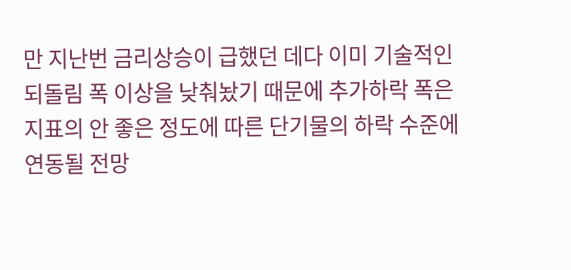만 지난번 금리상승이 급했던 데다 이미 기술적인 되돌림 폭 이상을 낮춰놨기 때문에 추가하락 폭은 지표의 안 좋은 정도에 따른 단기물의 하락 수준에 연동될 전망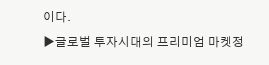이다.
▶글로벌 투자시대의 프리미엄 마켓정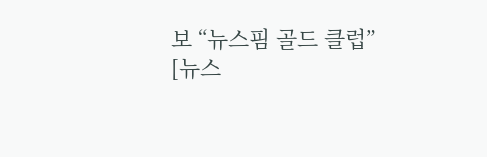보 “뉴스핌 골드 클럽”
[뉴스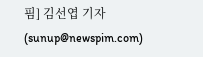핌] 김선엽 기자 (sunup@newspim.com)